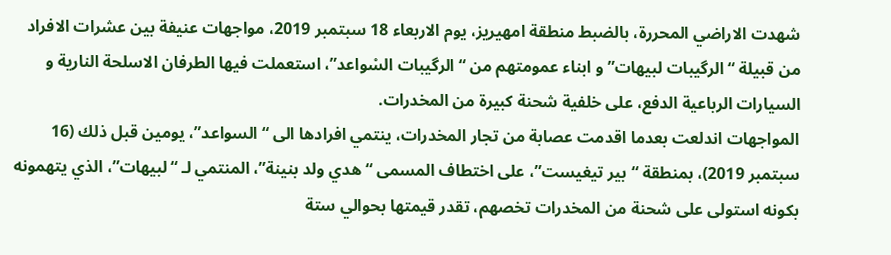شهدت الاراضي المحررة، بالضبط منطقة امهيريز، يوم الاربعاء 18 سبتمبر 2019، مواجهات عنيفة بين عشرات الافراد من قبيلة “الرگيبات لبيهات” و ابناء عمومتهم من “الرگيبات السْواعد”، استعملت فيها الطرفان الاسلحة النارية و السيارات الرباعية الدفع، على خلفية شحنة كبيرة من المخدرات.
المواجهات اندلعت بعدما اقدمت عصابة من تجار المخدرات، ينتمي افرادها الى “السواعد”، يومين قبل ذلك (16 سبتمبر 2019)، بمنطقة “بير تيغيست”، على اختطاف المسمى “هدي ولد بنينة”، المنتمي لـ “لبيهات”، الذي يتهمونه بكونه استولى على شحنة من المخدرات تخصهم، تقدر قيمتها بحوالي ستة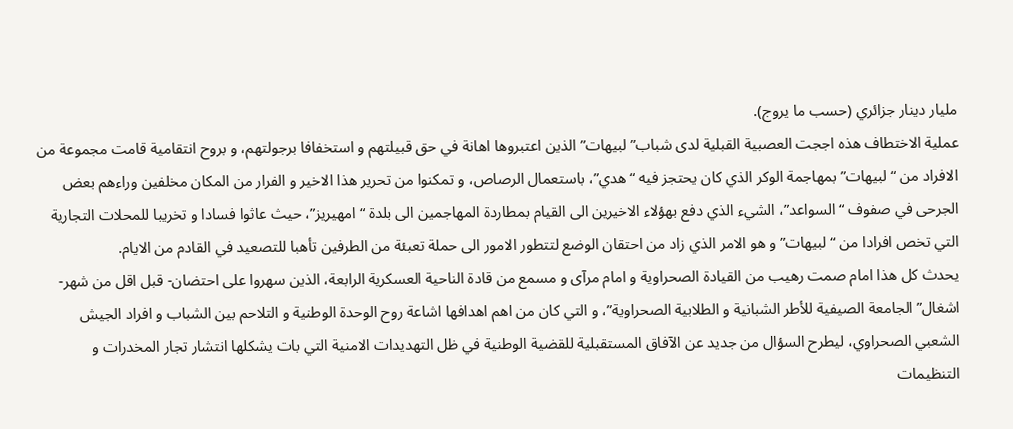مليار دينار جزائري (حسب ما يروج).
عملية الاختطاف هذه اججت العصبية القبلية لدى شباب”لبيهات” الذين اعتبروها اهانة في حق قبيلتهم و استخفافا برجولتهم، و بروح انتقامية قامت مجموعة من الافراد من “لبيهات” بمهاجمة الوكر الذي كان يحتجز فيه “هدي”، باستعمال الرصاص، و تمكنوا من تحرير هذا الاخير و الفرار من المكان مخلفين وراءهم بعض الجرحى في صفوف “السواعد”، الشيء الذي دفع بهؤلاء الاخيرين الى القيام بمطاردة المهاجمين الى بلدة “امهيريز”، حيث عاثوا فسادا و تخريبا للمحلات التجارية التي تخص افرادا من “لبيهات” و هو الامر الذي زاد من احتقان الوضع لتتطور الامور الى حملة تعبئة من الطرفين تأهبا للتصعيد في القادم من الايام.
يحدث كل هذا امام صمت رهيب من القيادة الصحراوية و امام مرآى و مسمع من قادة الناحية العسكرية الرابعة، الذين سهروا على احتضان- قبل اقل من شهر- اشغال”الجامعة الصيفية للأطر الشبانية و الطلابية الصحراوية”، و التي كان من اهم اهدافها اشاعة روح الوحدة الوطنية و التلاحم بين الشباب و افراد الجيش الشعبي الصحراوي، ليطرح السؤال من جديد عن الآفاق المستقبلية للقضية الوطنية في ظل التهديدات الامنية التي بات يشكلها انتشار تجار المخدرات و التنظيمات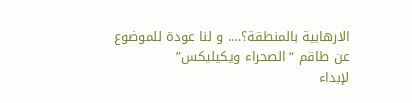الارهابية بالمنطقة؟…. و لنا عودة للموضوع
عن طاقم “الصحراء ويكيليكس”
لإبداء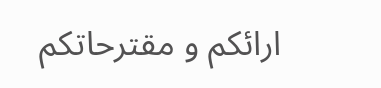ارائكم و مقترحاتكم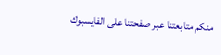منكم متابعتنا عبر صفحتنا على الفايسبوك